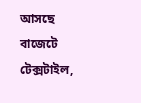আসছে বাজেটে টেক্সটাইল,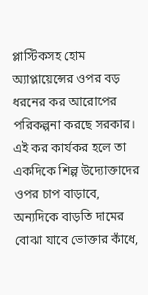প্লাস্টিকসহ হোম অ্যাপ্লায়েন্সের ওপর বড় ধরনের কর আরোপের পরিকল্পনা করছে সরকার। এই কর কার্যকর হলে তা একদিকে শিল্প উদ্যোক্তাদের ওপর চাপ বাড়াবে, অন্যদিকে বাড়তি দামের বোঝা যাবে ভোক্তার কাঁধে,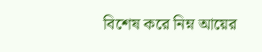বিশেষ করে নিম্ন আয়ের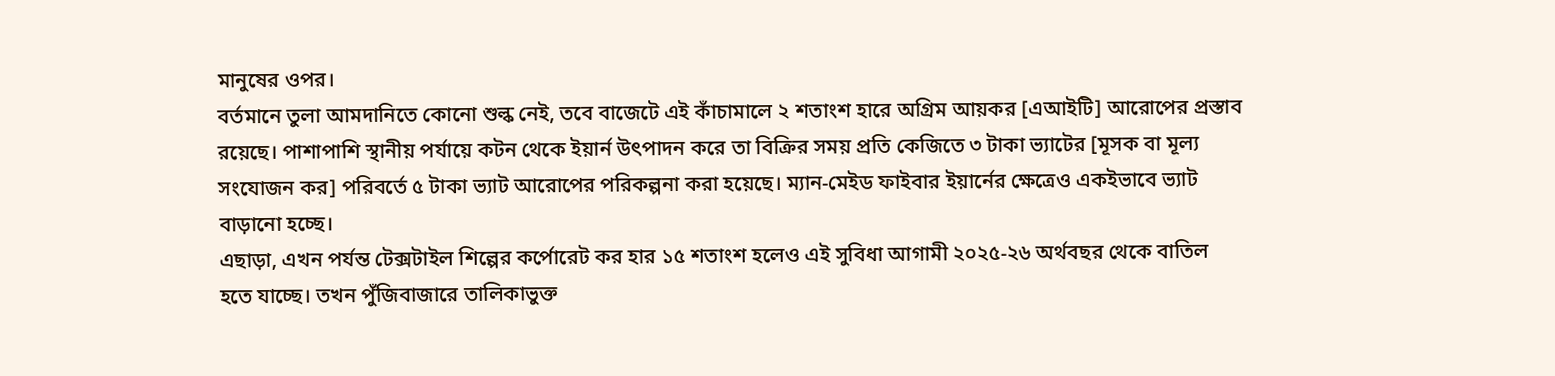মানুষের ওপর।
বর্তমানে তুলা আমদানিতে কোনো শুল্ক নেই, তবে বাজেটে এই কাঁচামালে ২ শতাংশ হারে অগ্রিম আয়কর [এআইটি] আরোপের প্রস্তাব রয়েছে। পাশাপাশি স্থানীয় পর্যায়ে কটন থেকে ইয়ার্ন উৎপাদন করে তা বিক্রির সময় প্রতি কেজিতে ৩ টাকা ভ্যাটের [মূসক বা মূল্য সংযোজন কর] পরিবর্তে ৫ টাকা ভ্যাট আরোপের পরিকল্পনা করা হয়েছে। ম্যান-মেইড ফাইবার ইয়ার্নের ক্ষেত্রেও একইভাবে ভ্যাট বাড়ানো হচ্ছে।
এছাড়া, এখন পর্যন্ত টেক্সটাইল শিল্পের কর্পোরেট কর হার ১৫ শতাংশ হলেও এই সুবিধা আগামী ২০২৫-২৬ অর্থবছর থেকে বাতিল হতে যাচ্ছে। তখন পুঁজিবাজারে তালিকাভুক্ত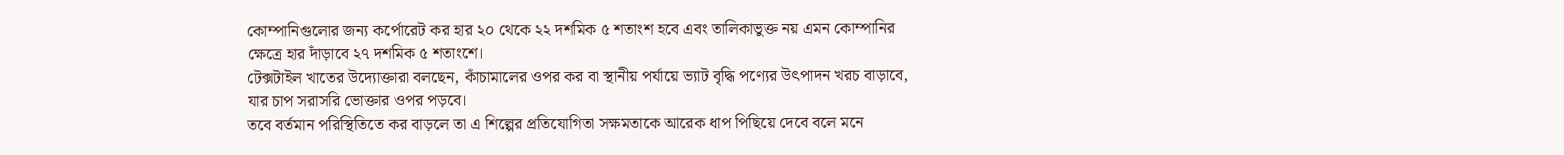কোম্পানিগুলোর জন্য কর্পোরেট কর হার ২০ থেকে ২২ দশমিক ৫ শতাংশ হবে এবং তালিকাভুক্ত নয় এমন কোম্পানির ক্ষেত্রে হার দাঁড়াবে ২৭ দশমিক ৫ শতাংশে।
টেক্সটাইল খাতের উদ্যোক্তারা বলছেন, কাঁচামালের ওপর কর বা স্থানীয় পর্যায়ে ভ্যাট বৃদ্ধি পণ্যের উৎপাদন খরচ বাড়াবে, যার চাপ সরাসরি ভোক্তার ওপর পড়বে।
তবে বর্তমান পরিস্থিতিতে কর বাড়লে তা এ শিল্পের প্রতিযোগিতা সক্ষমতাকে আরেক ধাপ পিছিয়ে দেবে বলে মনে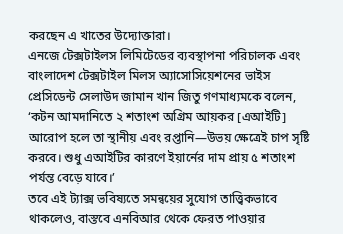করছেন এ খাতের উদ্যোক্তারা।
এনজে টেক্সটাইলস লিমিটেডের ব্যবস্থাপনা পরিচালক এবং বাংলাদেশ টেক্সটাইল মিলস অ্যাসোসিয়েশনের ভাইস প্রেসিডেন্ট সেলাউদ জামান খান জিতু গণমাধ্যমকে বলেন, ‘কটন আমদানিতে ২ শতাংশ অগ্রিম আয়কর [এআইটি] আরোপ হলে তা স্থানীয় এবং রপ্তানি—উভয় ক্ষেত্রেই চাপ সৃষ্টি করবে। শুধু এআইটির কারণে ইয়ার্নের দাম প্রায় ৫ শতাংশ পর্যন্ত বেড়ে যাবে।’
তবে এই ট্যাক্স ভবিষ্যতে সমন্বয়ের সুযোগ তাত্ত্বিকভাবে থাকলেও, বাস্তবে এনবিআর থেকে ফেরত পাওয়ার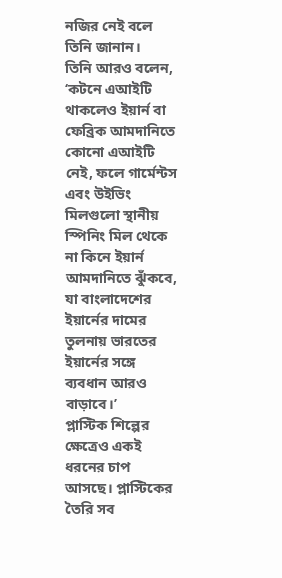নজির নেই বলে তিনি জানান।
তিনি আরও বলেন, ‘কটনে এআইটি থাকলেও ইয়ার্ন বা ফেব্রিক আমদানিতে কোনো এআইটি নেই, ফলে গার্মেন্টস এবং উইভিং মিলগুলো স্থানীয় স্পিনিং মিল থেকে না কিনে ইয়ার্ন আমদানিতে ঝুঁকবে, যা বাংলাদেশের ইয়ার্নের দামের তুলনায় ভারতের ইয়ার্নের সঙ্গে ব্যবধান আরও বাড়াবে।’
প্লাস্টিক শিল্পের ক্ষেত্রেও একই ধরনের চাপ আসছে। প্লাস্টিকের তৈরি সব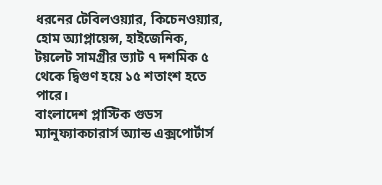ধরনের টেবিলওয়্যার, কিচেনওয়্যার, হোম অ্যাপ্লায়েন্স, হাইজেনিক, টয়লেট সামগ্রীর ভ্যাট ৭ দশমিক ৫ থেকে দ্বিগুণ হয়ে ১৫ শতাংশ হতে পারে।
বাংলাদেশ প্লাস্টিক গুডস ম্যানুফ্যাকচারার্স অ্যান্ড এক্সপোর্টার্স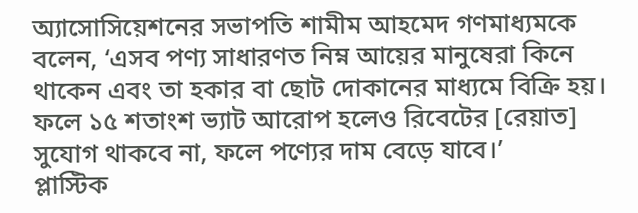অ্যাসোসিয়েশনের সভাপতি শামীম আহমেদ গণমাধ্যমকে বলেন, ‘এসব পণ্য সাধারণত নিম্ন আয়ের মানুষেরা কিনে থাকেন এবং তা হকার বা ছোট দোকানের মাধ্যমে বিক্রি হয়। ফলে ১৫ শতাংশ ভ্যাট আরোপ হলেও রিবেটের [রেয়াত] সুযোগ থাকবে না, ফলে পণ্যের দাম বেড়ে যাবে।’
প্লাস্টিক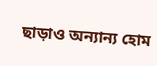ছাড়াও অন্যান্য হোম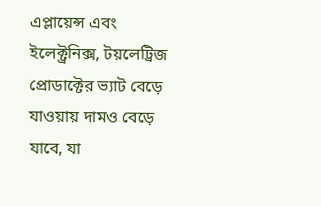এপ্লায়েন্স এবং ইলেক্ট্রনিক্স, টয়লেট্রিজ প্রোডাক্টের ভ্যাট বেড়ে যাওয়ায় দামও বেড়ে যাবে, যা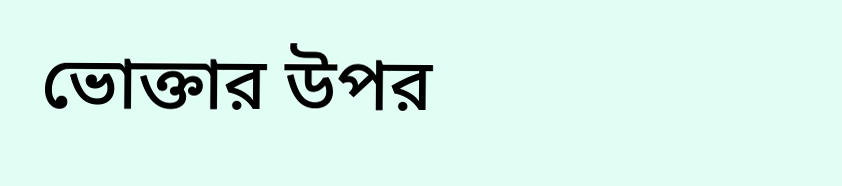ভোক্তার উপর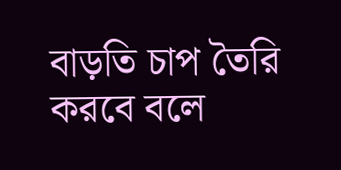বাড়তি চাপ তৈরি করবে বলে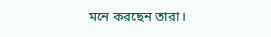মনে করছেন তারা।